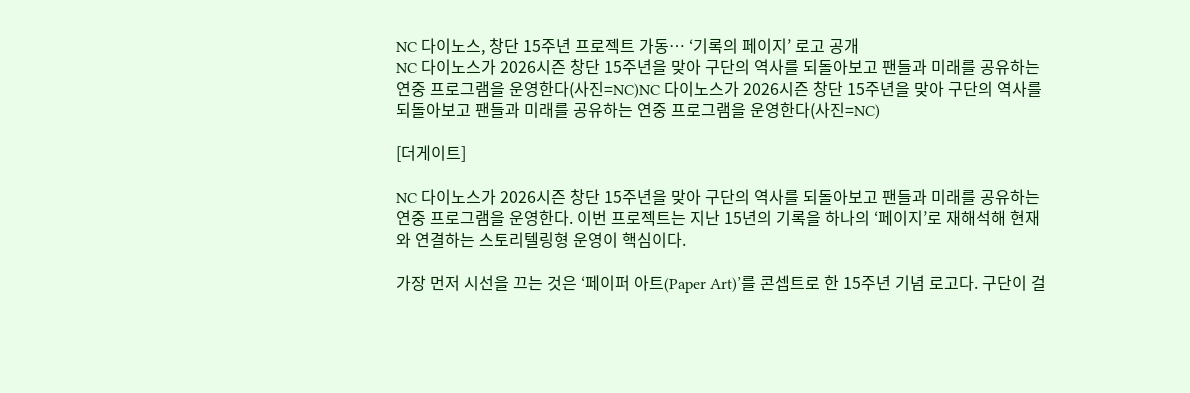NC 다이노스, 창단 15주년 프로젝트 가동… ‘기록의 페이지’ 로고 공개
NC 다이노스가 2026시즌 창단 15주년을 맞아 구단의 역사를 되돌아보고 팬들과 미래를 공유하는 연중 프로그램을 운영한다(사진=NC)NC 다이노스가 2026시즌 창단 15주년을 맞아 구단의 역사를 되돌아보고 팬들과 미래를 공유하는 연중 프로그램을 운영한다(사진=NC)

[더게이트]

NC 다이노스가 2026시즌 창단 15주년을 맞아 구단의 역사를 되돌아보고 팬들과 미래를 공유하는 연중 프로그램을 운영한다. 이번 프로젝트는 지난 15년의 기록을 하나의 ‘페이지’로 재해석해 현재와 연결하는 스토리텔링형 운영이 핵심이다.

가장 먼저 시선을 끄는 것은 ‘페이퍼 아트(Paper Art)’를 콘셉트로 한 15주년 기념 로고다. 구단이 걸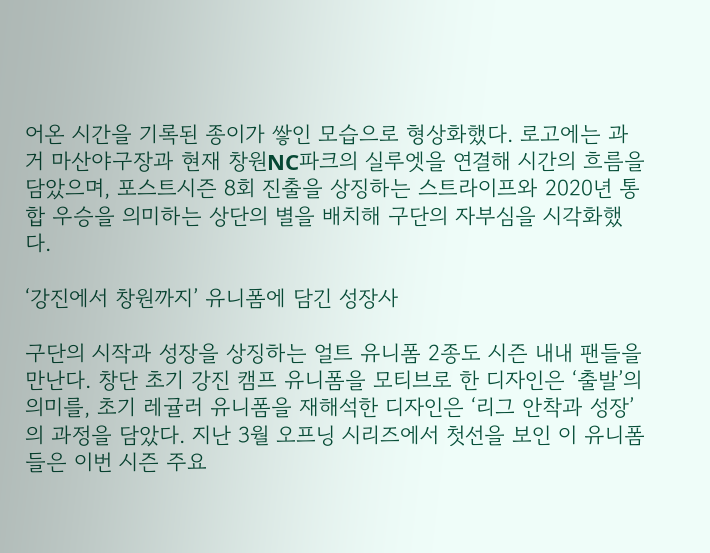어온 시간을 기록된 종이가 쌓인 모습으로 형상화했다. 로고에는 과거 마산야구장과 현재 창원NC파크의 실루엣을 연결해 시간의 흐름을 담았으며, 포스트시즌 8회 진출을 상징하는 스트라이프와 2020년 통합 우승을 의미하는 상단의 별을 배치해 구단의 자부심을 시각화했다.

‘강진에서 창원까지’ 유니폼에 담긴 성장사

구단의 시작과 성장을 상징하는 얼트 유니폼 2종도 시즌 내내 팬들을 만난다. 창단 초기 강진 캠프 유니폼을 모티브로 한 디자인은 ‘출발’의 의미를, 초기 레귤러 유니폼을 재해석한 디자인은 ‘리그 안착과 성장’의 과정을 담았다. 지난 3월 오프닝 시리즈에서 첫선을 보인 이 유니폼들은 이번 시즌 주요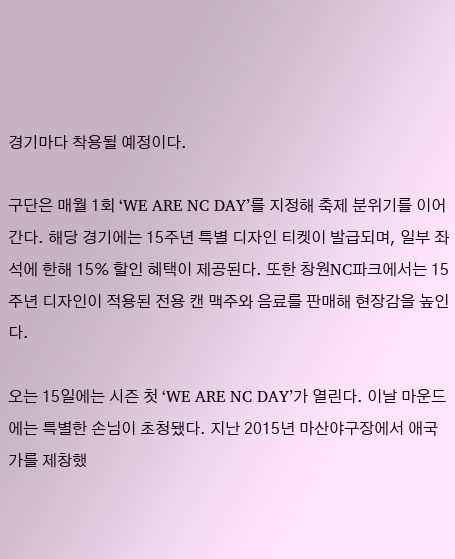경기마다 착용될 예정이다.

구단은 매월 1회 ‘WE ARE NC DAY’를 지정해 축제 분위기를 이어간다. 해당 경기에는 15주년 특별 디자인 티켓이 발급되며, 일부 좌석에 한해 15% 할인 혜택이 제공된다. 또한 창원NC파크에서는 15주년 디자인이 적용된 전용 캔 맥주와 음료를 판매해 현장감을 높인다.

오는 15일에는 시즌 첫 ‘WE ARE NC DAY’가 열린다. 이날 마운드에는 특별한 손님이 초청됐다. 지난 2015년 마산야구장에서 애국가를 제창했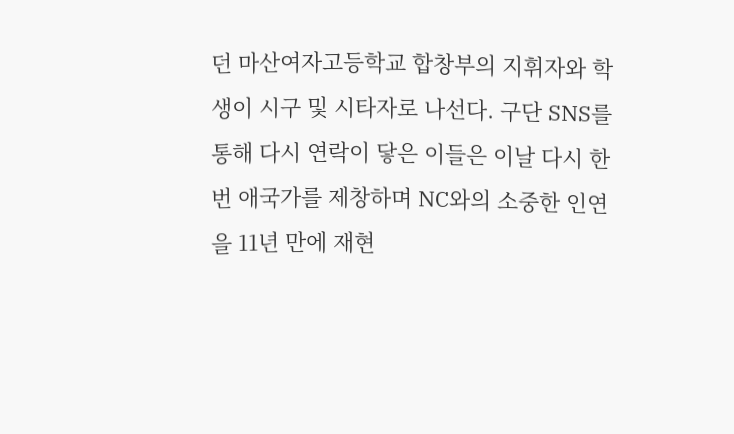던 마산여자고등학교 합창부의 지휘자와 학생이 시구 및 시타자로 나선다. 구단 SNS를 통해 다시 연락이 닿은 이들은 이날 다시 한번 애국가를 제창하며 NC와의 소중한 인연을 11년 만에 재현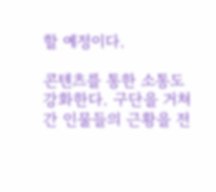할 예정이다.

콘텐츠를 통한 소통도 강화한다. 구단을 거쳐 간 인물들의 근황을 전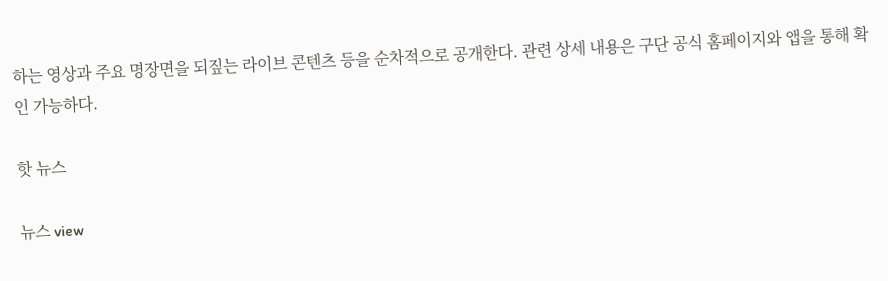하는 영상과 주요 명장면을 되짚는 라이브 콘텐츠 등을 순차적으로 공개한다. 관련 상세 내용은 구단 공식 홈페이지와 앱을 통해 확인 가능하다.

핫 뉴스

뉴스 view